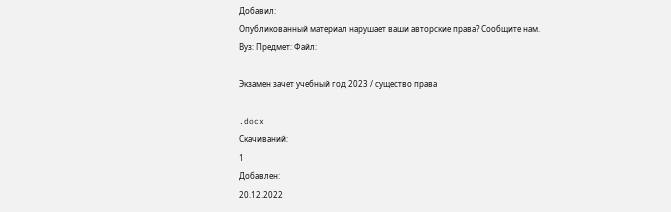Добавил:
Опубликованный материал нарушает ваши авторские права? Сообщите нам.
Вуз: Предмет: Файл:

Экзамен зачет учебный год 2023 / существо права

.docx
Скачиваний:
1
Добавлен:
20.12.2022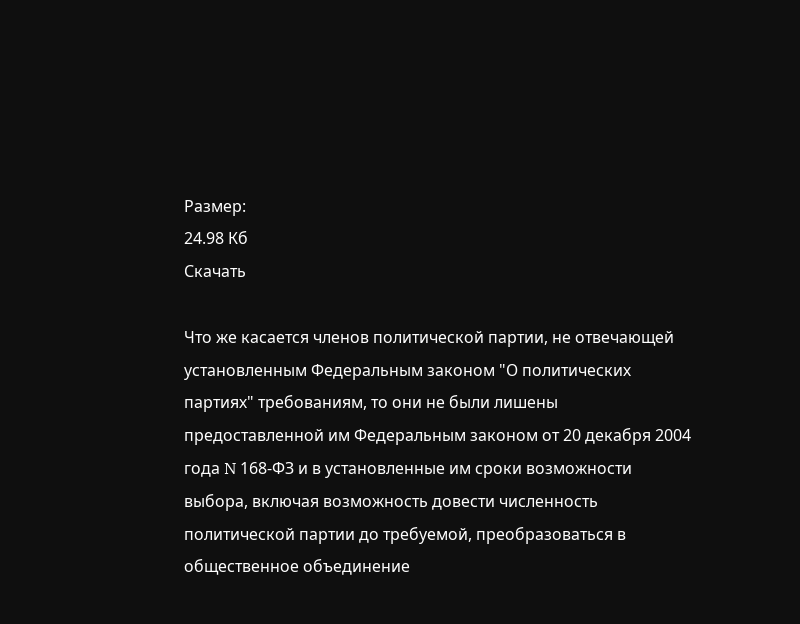Размер:
24.98 Кб
Скачать

Что же касается членов политической партии, не отвечающей установленным Федеральным законом "О политических партиях" требованиям, то они не были лишены предоставленной им Федеральным законом от 20 декабря 2004 года N 168-ФЗ и в установленные им сроки возможности выбора, включая возможность довести численность политической партии до требуемой, преобразоваться в общественное объединение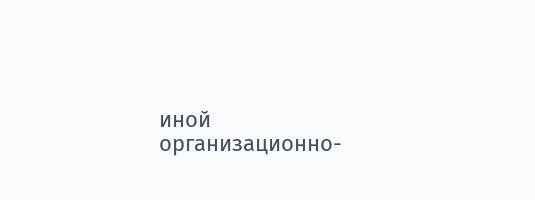иной организационно-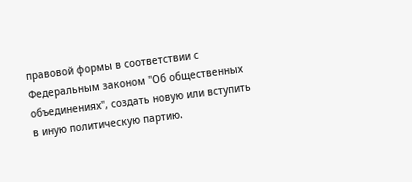правовой формы в соответствии с Федеральным законом "Об общественных объединениях", создать новую или вступить в иную политическую партию.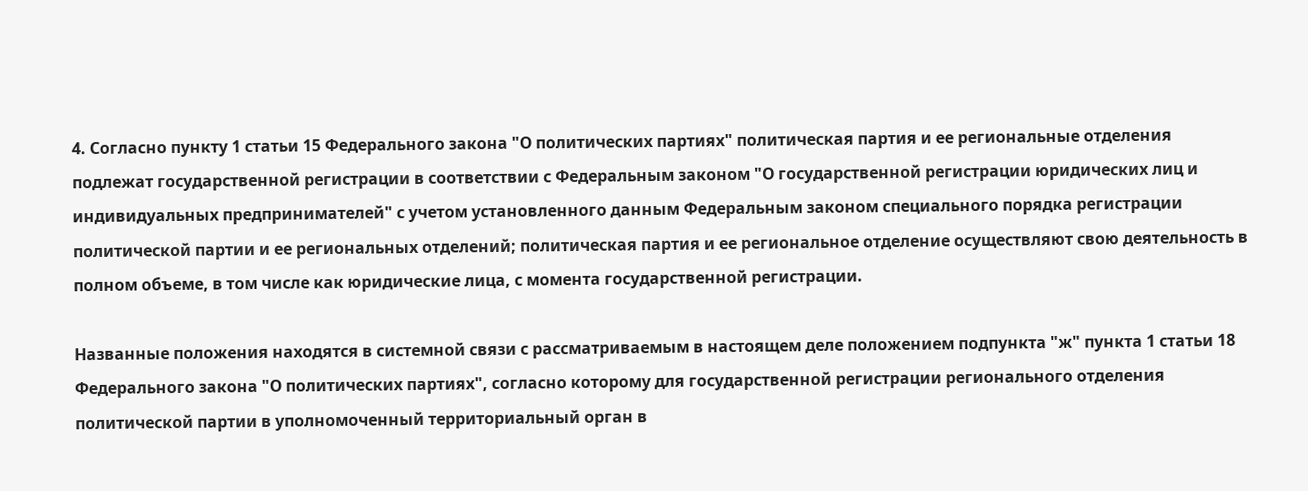4. Согласно пункту 1 статьи 15 Федерального закона "О политических партиях" политическая партия и ее региональные отделения подлежат государственной регистрации в соответствии с Федеральным законом "О государственной регистрации юридических лиц и индивидуальных предпринимателей" с учетом установленного данным Федеральным законом специального порядка регистрации политической партии и ее региональных отделений; политическая партия и ее региональное отделение осуществляют свою деятельность в полном объеме, в том числе как юридические лица, с момента государственной регистрации.

Названные положения находятся в системной связи с рассматриваемым в настоящем деле положением подпункта "ж" пункта 1 статьи 18 Федерального закона "О политических партиях", согласно которому для государственной регистрации регионального отделения политической партии в уполномоченный территориальный орган в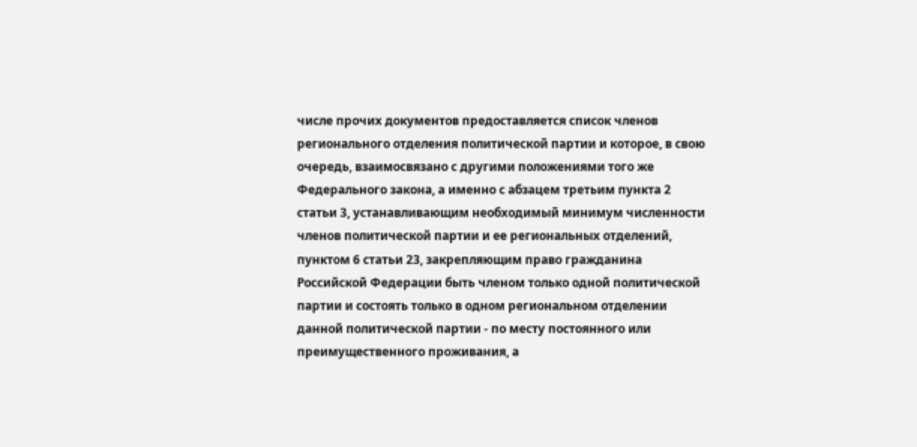числе прочих документов предоставляется список членов регионального отделения политической партии и которое, в свою очередь, взаимосвязано с другими положениями того же Федерального закона, а именно с абзацем третьим пункта 2 статьи 3, устанавливающим необходимый минимум численности членов политической партии и ее региональных отделений, пунктом 6 статьи 23, закрепляющим право гражданина Российской Федерации быть членом только одной политической партии и состоять только в одном региональном отделении данной политической партии - по месту постоянного или преимущественного проживания, а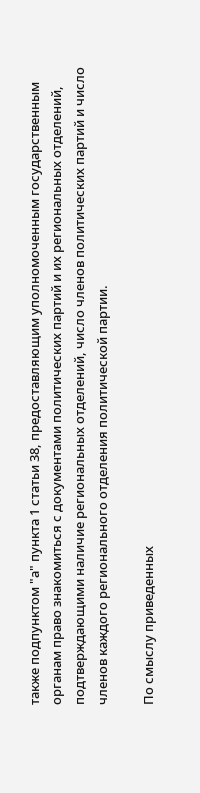также подпунктом "а" пункта 1 статьи 38, предоставляющим уполномоченным государственным органам право знакомиться с документами политических партий и их региональных отделений, подтверждающими наличие региональных отделений, число членов политических партий и число членов каждого регионального отделения политической партии.

По смыслу приведенных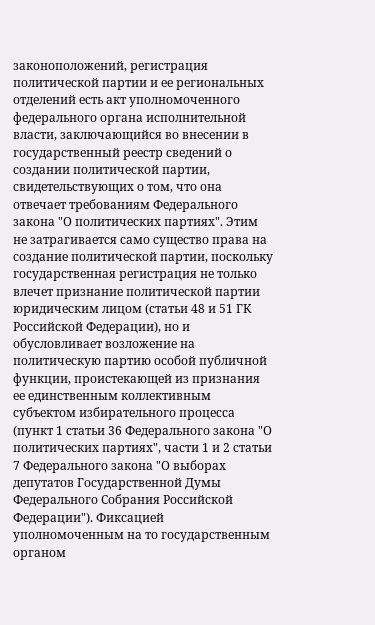законоположений, регистрация политической партии и ее региональных отделений есть акт уполномоченного федерального органа исполнительной власти, заключающийся во внесении в государственный реестр сведений о создании политической партии, свидетельствующих о том, что она отвечает требованиям Федерального закона "О политических партиях". Этим не затрагивается само существо права на создание политической партии, поскольку государственная регистрация не только влечет признание политической партии юридическим лицом (статьи 48 и 51 ГК Российской Федерации), но и обусловливает возложение на политическую партию особой публичной функции, проистекающей из признания ее единственным коллективным субъектом избирательного процесса (пункт 1 статьи 36 Федерального закона "О политических партиях", части 1 и 2 статьи 7 Федерального закона "О выборах депутатов Государственной Думы Федерального Собрания Российской Федерации"). Фиксацией уполномоченным на то государственным органом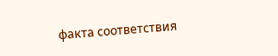факта соответствия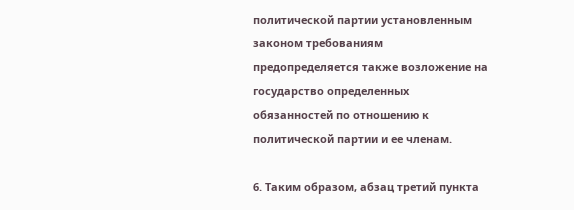политической партии установленным законом требованиям предопределяется также возложение на государство определенных обязанностей по отношению к политической партии и ее членам.

6. Таким образом, абзац третий пункта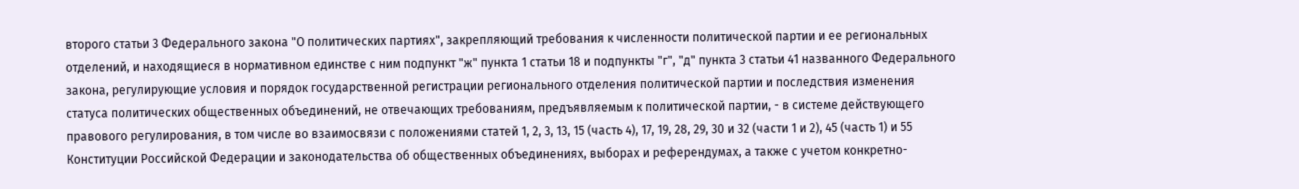второго статьи 3 Федерального закона "О политических партиях", закрепляющий требования к численности политической партии и ее региональных отделений, и находящиеся в нормативном единстве с ним подпункт "ж" пункта 1 статьи 18 и подпункты "г", "д" пункта 3 статьи 41 названного Федерального закона, регулирующие условия и порядок государственной регистрации регионального отделения политической партии и последствия изменения статуса политических общественных объединений, не отвечающих требованиям, предъявляемым к политической партии, - в системе действующего правового регулирования, в том числе во взаимосвязи с положениями статей 1, 2, 3, 13, 15 (часть 4), 17, 19, 28, 29, 30 и 32 (части 1 и 2), 45 (часть 1) и 55 Конституции Российской Федерации и законодательства об общественных объединениях, выборах и референдумах, а также с учетом конкретно-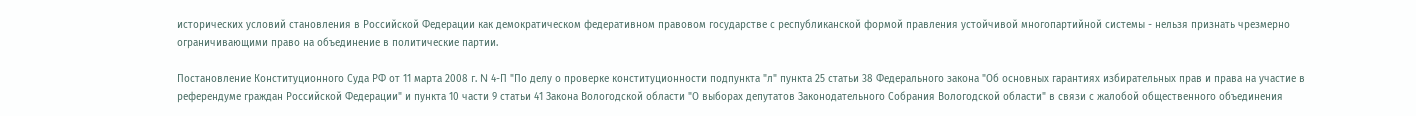исторических условий становления в Российской Федерации как демократическом федеративном правовом государстве с республиканской формой правления устойчивой многопартийной системы - нельзя признать чрезмерно ограничивающими право на объединение в политические партии.

Постановление Конституционного Суда РФ от 11 марта 2008 г. N 4-П "По делу о проверке конституционности подпункта "л" пункта 25 статьи 38 Федерального закона "Об основных гарантиях избирательных прав и права на участие в референдуме граждан Российской Федерации" и пункта 10 части 9 статьи 41 Закона Вологодской области "О выборах депутатов Законодательного Собрания Вологодской области" в связи с жалобой общественного объединения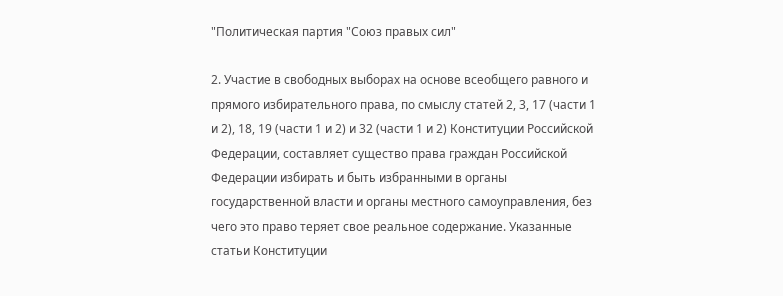"Политическая партия "Союз правых сил"

2. Участие в свободных выборах на основе всеобщего равного и прямого избирательного права, по смыслу статей 2, 3, 17 (части 1 и 2), 18, 19 (части 1 и 2) и 32 (части 1 и 2) Конституции Российской Федерации, составляет существо права граждан Российской Федерации избирать и быть избранными в органы государственной власти и органы местного самоуправления, без чего это право теряет свое реальное содержание. Указанные статьи Конституции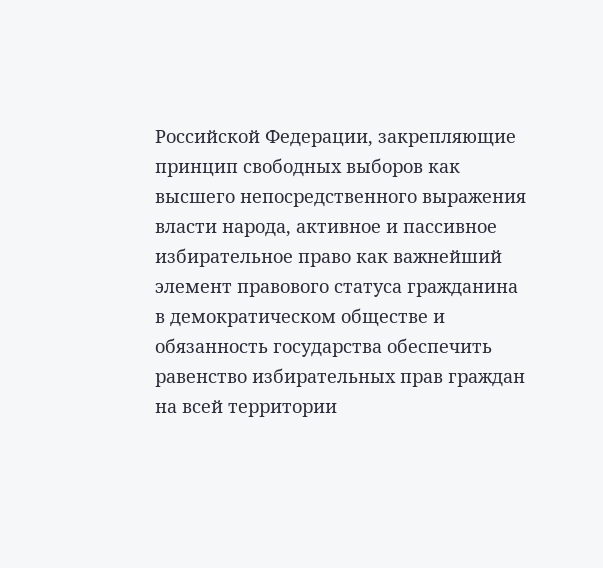Российской Федерации, закрепляющие принцип свободных выборов как высшего непосредственного выражения власти народа, активное и пассивное избирательное право как важнейший элемент правового статуса гражданина в демократическом обществе и обязанность государства обеспечить равенство избирательных прав граждан на всей территории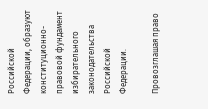Российской Федерации, образуют конституционно-правовой фундамент избирательного законодательства Российской Федерации.

Провозглашая право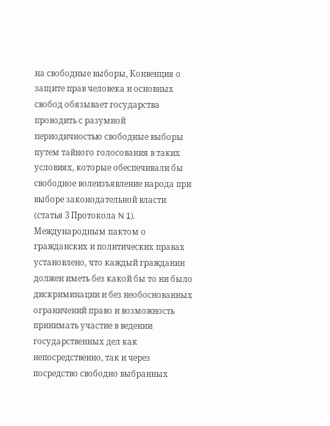на свободные выборы, Конвенция о защите прав человека и основных свобод обязывает государства проводить с разумной периодичностью свободные выборы путем тайного голосования в таких условиях, которые обеспечивали бы свободное волеизъявление народа при выборе законодательной власти (статья 3 Протокола N 1). Международным пактом о гражданских и политических правах установлено, что каждый гражданин должен иметь без какой бы то ни было дискриминации и без необоснованных ограничений право и возможность принимать участие в ведении государственных дел как непосредственно, так и через посредство свободно выбранных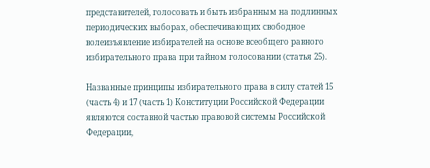представителей, голосовать и быть избранным на подлинных периодических выборах, обеспечивающих свободное волеизъявление избирателей на основе всеобщего равного избирательного права при тайном голосовании (статья 25).

Названные принципы избирательного права в силу статей 15 (часть 4) и 17 (часть 1) Конституции Российской Федерации являются составной частью правовой системы Российской Федерации,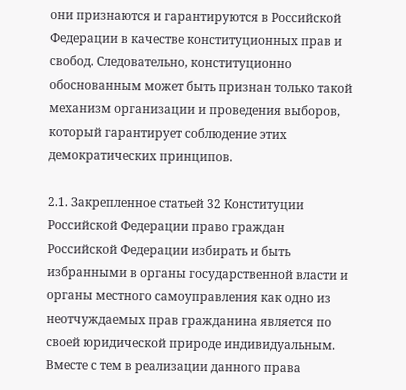они признаются и гарантируются в Российской Федерации в качестве конституционных прав и свобод. Следовательно, конституционно обоснованным может быть признан только такой механизм организации и проведения выборов, который гарантирует соблюдение этих демократических принципов.

2.1. Закрепленное статьей 32 Конституции Российской Федерации право граждан Российской Федерации избирать и быть избранными в органы государственной власти и органы местного самоуправления как одно из неотчуждаемых прав гражданина является по своей юридической природе индивидуальным. Вместе с тем в реализации данного права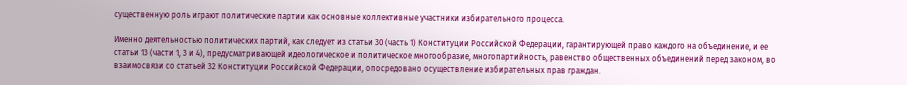существенную роль играют политические партии как основные коллективные участники избирательного процесса.

Именно деятельностью политических партий, как следует из статьи 30 (часть 1) Конституции Российской Федерации, гарантирующей право каждого на объединение, и ее статьи 13 (части 1, 3 и 4), предусматривающей идеологическое и политическое многообразие, многопартийность, равенство общественных объединений перед законом, во взаимосвязи со статьей 32 Конституции Российской Федерации, опосредовано осуществление избирательных прав граждан.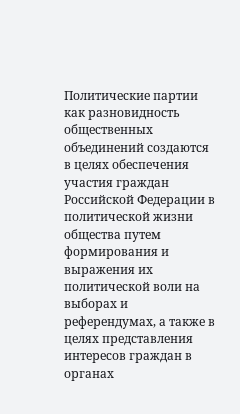Политические партии как разновидность общественных объединений создаются в целях обеспечения участия граждан Российской Федерации в политической жизни общества путем формирования и выражения их политической воли на выборах и референдумах, а также в целях представления интересов граждан в органах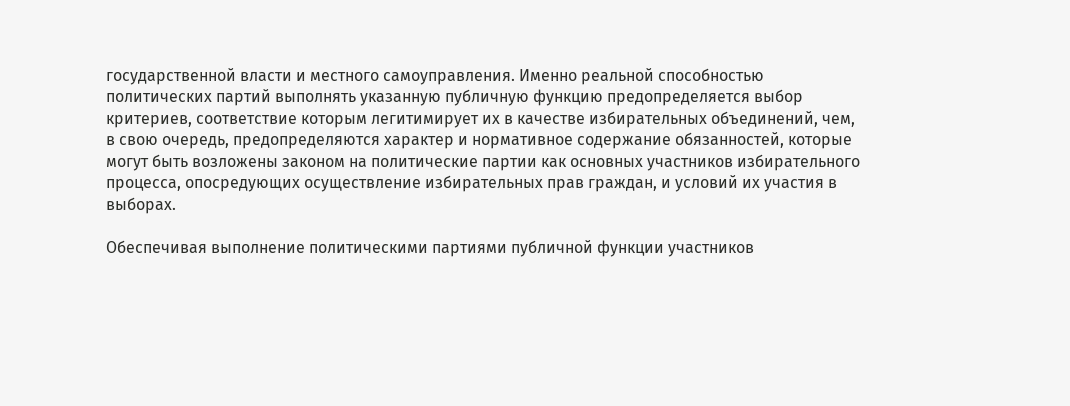государственной власти и местного самоуправления. Именно реальной способностью политических партий выполнять указанную публичную функцию предопределяется выбор критериев, соответствие которым легитимирует их в качестве избирательных объединений, чем, в свою очередь, предопределяются характер и нормативное содержание обязанностей, которые могут быть возложены законом на политические партии как основных участников избирательного процесса, опосредующих осуществление избирательных прав граждан, и условий их участия в выборах.

Обеспечивая выполнение политическими партиями публичной функции участников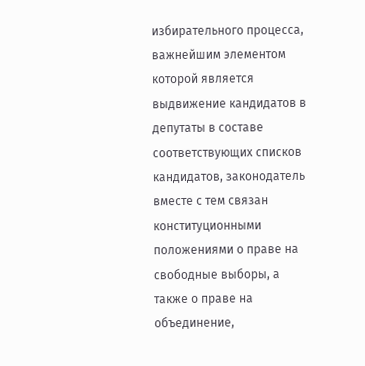избирательного процесса, важнейшим элементом которой является выдвижение кандидатов в депутаты в составе соответствующих списков кандидатов, законодатель вместе с тем связан конституционными положениями о праве на свободные выборы, а также о праве на объединение,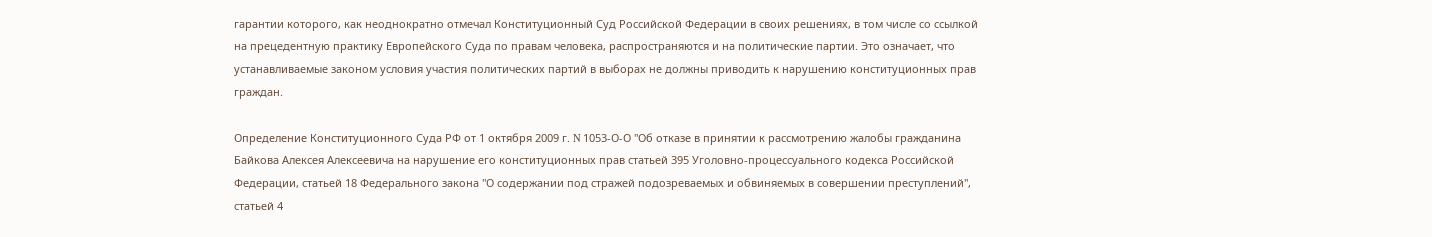гарантии которого, как неоднократно отмечал Конституционный Суд Российской Федерации в своих решениях, в том числе со ссылкой на прецедентную практику Европейского Суда по правам человека, распространяются и на политические партии. Это означает, что устанавливаемые законом условия участия политических партий в выборах не должны приводить к нарушению конституционных прав граждан.

Определение Конституционного Суда РФ от 1 октября 2009 г. N 1053-О-О "Об отказе в принятии к рассмотрению жалобы гражданина Байкова Алексея Алексеевича на нарушение его конституционных прав статьей 395 Уголовно-процессуального кодекса Российской Федерации, статьей 18 Федерального закона "О содержании под стражей подозреваемых и обвиняемых в совершении преступлений", статьей 4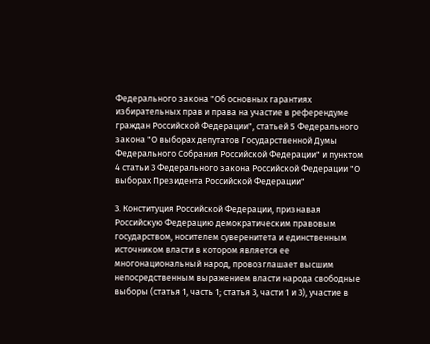Федерального закона "Об основных гарантиях избирательных прав и права на участие в референдуме граждан Российской Федерации", статьей 5 Федерального закона "О выборах депутатов Государственной Думы Федерального Собрания Российской Федерации" и пунктом 4 статьи 3 Федерального закона Российской Федерации "О выборах Президента Российской Федерации"

3. Конституция Российской Федерации, признавая Российскую Федерацию демократическим правовым государством, носителем суверенитета и единственным источником власти в котором является ее многонациональный народ, провозглашает высшим непосредственным выражением власти народа свободные выборы (статья 1, часть 1; статья 3, части 1 и 3), участие в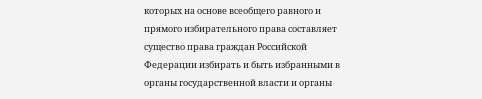которых на основе всеобщего равного и прямого избирательного права составляет существо права граждан Российской Федерации избирать и быть избранными в органы государственной власти и органы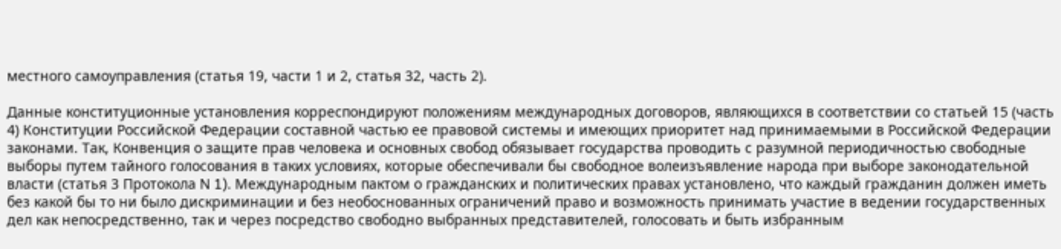местного самоуправления (статья 19, части 1 и 2, статья 32, часть 2).

Данные конституционные установления корреспондируют положениям международных договоров, являющихся в соответствии со статьей 15 (часть 4) Конституции Российской Федерации составной частью ее правовой системы и имеющих приоритет над принимаемыми в Российской Федерации законами. Так, Конвенция о защите прав человека и основных свобод обязывает государства проводить с разумной периодичностью свободные выборы путем тайного голосования в таких условиях, которые обеспечивали бы свободное волеизъявление народа при выборе законодательной власти (статья 3 Протокола N 1). Международным пактом о гражданских и политических правах установлено, что каждый гражданин должен иметь без какой бы то ни было дискриминации и без необоснованных ограничений право и возможность принимать участие в ведении государственных дел как непосредственно, так и через посредство свободно выбранных представителей, голосовать и быть избранным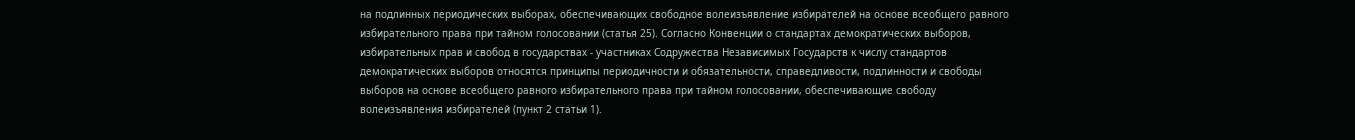на подлинных периодических выборах, обеспечивающих свободное волеизъявление избирателей на основе всеобщего равного избирательного права при тайном голосовании (статья 25). Согласно Конвенции о стандартах демократических выборов, избирательных прав и свобод в государствах - участниках Содружества Независимых Государств к числу стандартов демократических выборов относятся принципы периодичности и обязательности, справедливости, подлинности и свободы выборов на основе всеобщего равного избирательного права при тайном голосовании, обеспечивающие свободу волеизъявления избирателей (пункт 2 статьи 1).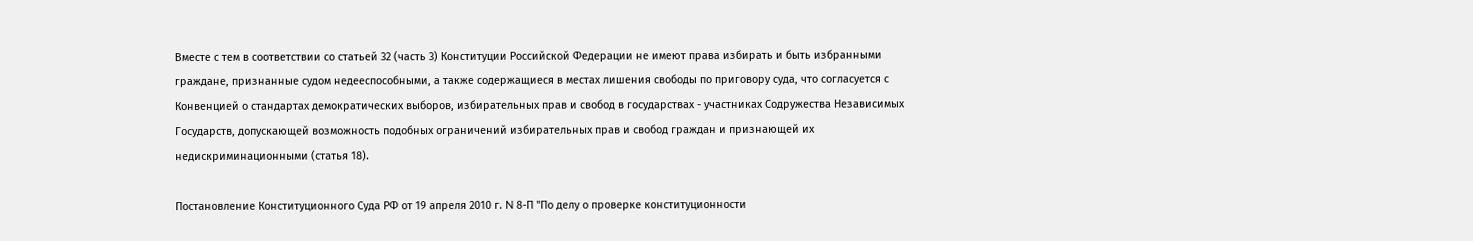Вместе с тем в соответствии со статьей 32 (часть 3) Конституции Российской Федерации не имеют права избирать и быть избранными граждане, признанные судом недееспособными, а также содержащиеся в местах лишения свободы по приговору суда, что согласуется с Конвенцией о стандартах демократических выборов, избирательных прав и свобод в государствах - участниках Содружества Независимых Государств, допускающей возможность подобных ограничений избирательных прав и свобод граждан и признающей их недискриминационными (статья 18).

Постановление Конституционного Суда РФ от 19 апреля 2010 г. N 8-П "По делу о проверке конституционности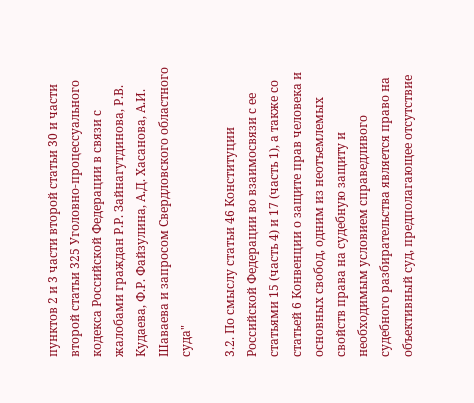пунктов 2 и 3 части второй статьи 30 и части второй статьи 325 Уголовно-процессуального кодекса Российской Федерации в связи с жалобами граждан Р.Р. Зайнагутдинова, Р.В. Кудаева, Ф.Р. Файзулина, А.Д. Хасанова, А.И. Шаваева и запросом Свердловского областного суда"

3.2. По смыслу статьи 46 Конституции Российской Федерации во взаимосвязи с ее статьями 15 (часть 4) и 17 (часть 1), а также со статьей 6 Конвенции о защите прав человека и основных свобод, одним из неотъемлемых свойств права на судебную защиту и необходимым условием справедливого судебного разбирательства является право на объективный суд, предполагающее отсутствие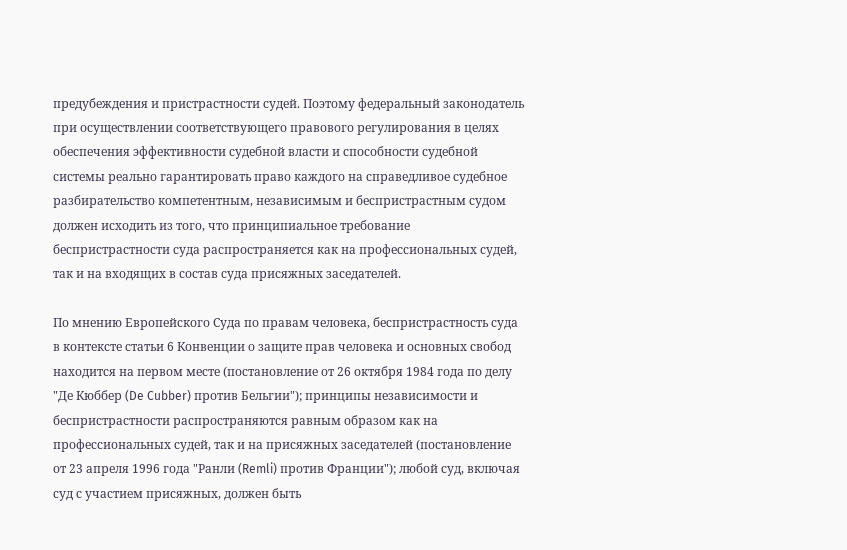предубеждения и пристрастности судей. Поэтому федеральный законодатель при осуществлении соответствующего правового регулирования в целях обеспечения эффективности судебной власти и способности судебной системы реально гарантировать право каждого на справедливое судебное разбирательство компетентным, независимым и беспристрастным судом должен исходить из того, что принципиальное требование беспристрастности суда распространяется как на профессиональных судей, так и на входящих в состав суда присяжных заседателей.

По мнению Европейского Суда по правам человека, беспристрастность суда в контексте статьи 6 Конвенции о защите прав человека и основных свобод находится на первом месте (постановление от 26 октября 1984 года по делу "Де Кюббер (De Cubber) против Бельгии"); принципы независимости и беспристрастности распространяются равным образом как на профессиональных судей, так и на присяжных заседателей (постановление от 23 апреля 1996 года "Ранли (Remli) против Франции"); любой суд, включая суд с участием присяжных, должен быть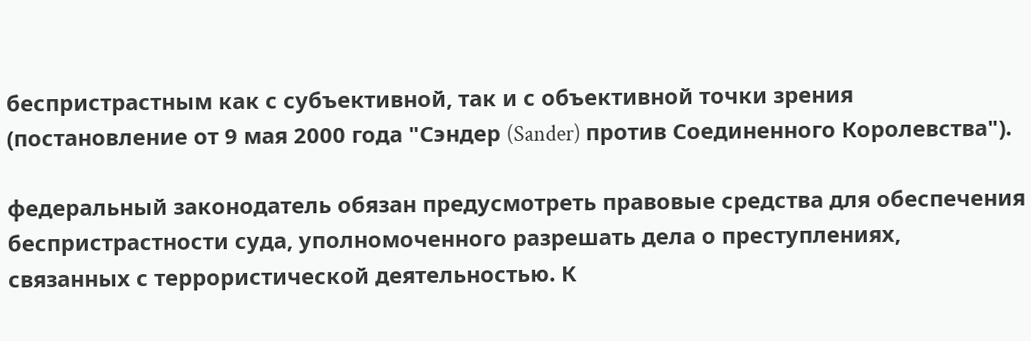беспристрастным как с субъективной, так и с объективной точки зрения (постановление от 9 мая 2000 года "Сэндер (Sander) против Соединенного Королевства").

федеральный законодатель обязан предусмотреть правовые средства для обеспечения беспристрастности суда, уполномоченного разрешать дела о преступлениях, связанных с террористической деятельностью. К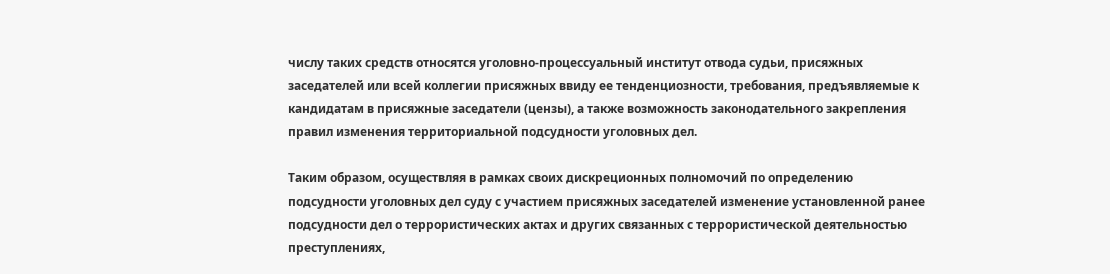числу таких средств относятся уголовно-процессуальный институт отвода судьи, присяжных заседателей или всей коллегии присяжных ввиду ее тенденциозности, требования, предъявляемые к кандидатам в присяжные заседатели (цензы), а также возможность законодательного закрепления правил изменения территориальной подсудности уголовных дел.

Таким образом, осуществляя в рамках своих дискреционных полномочий по определению подсудности уголовных дел суду с участием присяжных заседателей изменение установленной ранее подсудности дел о террористических актах и других связанных с террористической деятельностью преступлениях,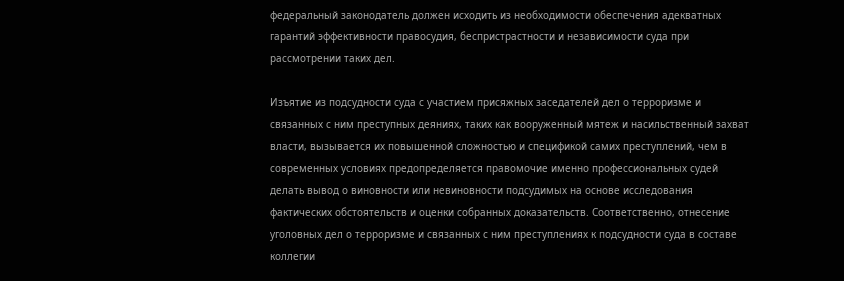федеральный законодатель должен исходить из необходимости обеспечения адекватных гарантий эффективности правосудия, беспристрастности и независимости суда при рассмотрении таких дел.

Изъятие из подсудности суда с участием присяжных заседателей дел о терроризме и связанных с ним преступных деяниях, таких как вооруженный мятеж и насильственный захват власти, вызывается их повышенной сложностью и спецификой самих преступлений, чем в современных условиях предопределяется правомочие именно профессиональных судей делать вывод о виновности или невиновности подсудимых на основе исследования фактических обстоятельств и оценки собранных доказательств. Соответственно, отнесение уголовных дел о терроризме и связанных с ним преступлениях к подсудности суда в составе коллегии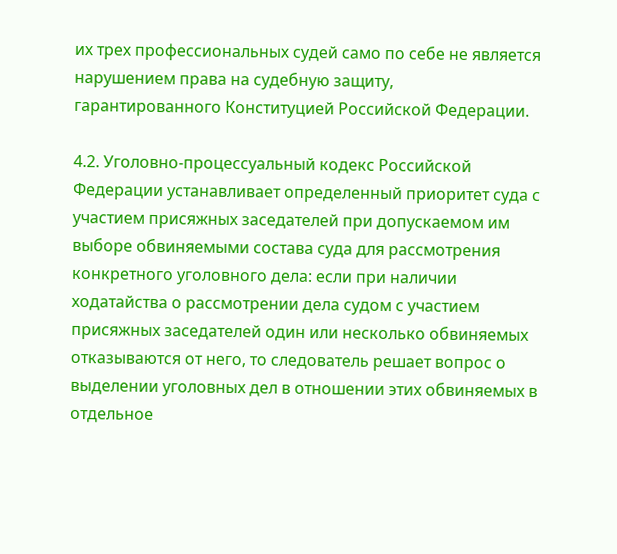их трех профессиональных судей само по себе не является нарушением права на судебную защиту, гарантированного Конституцией Российской Федерации.

4.2. Уголовно-процессуальный кодекс Российской Федерации устанавливает определенный приоритет суда с участием присяжных заседателей при допускаемом им выборе обвиняемыми состава суда для рассмотрения конкретного уголовного дела: если при наличии ходатайства о рассмотрении дела судом с участием присяжных заседателей один или несколько обвиняемых отказываются от него, то следователь решает вопрос о выделении уголовных дел в отношении этих обвиняемых в отдельное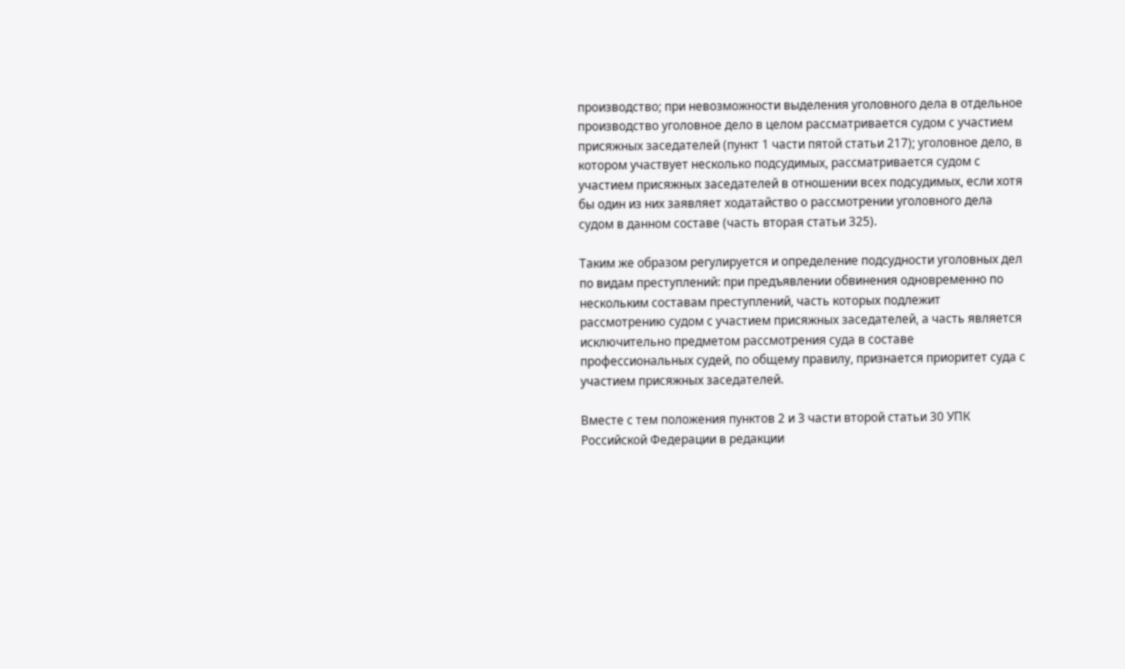производство; при невозможности выделения уголовного дела в отдельное производство уголовное дело в целом рассматривается судом с участием присяжных заседателей (пункт 1 части пятой статьи 217); уголовное дело, в котором участвует несколько подсудимых, рассматривается судом с участием присяжных заседателей в отношении всех подсудимых, если хотя бы один из них заявляет ходатайство о рассмотрении уголовного дела судом в данном составе (часть вторая статьи 325).

Таким же образом регулируется и определение подсудности уголовных дел по видам преступлений: при предъявлении обвинения одновременно по нескольким составам преступлений, часть которых подлежит рассмотрению судом с участием присяжных заседателей, а часть является исключительно предметом рассмотрения суда в составе профессиональных судей, по общему правилу, признается приоритет суда с участием присяжных заседателей.

Вместе с тем положения пунктов 2 и 3 части второй статьи 30 УПК Российской Федерации в редакции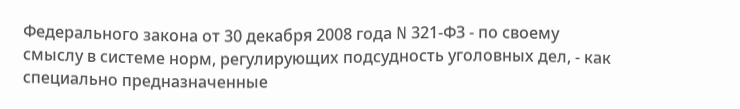Федерального закона от 30 декабря 2008 года N 321-ФЗ - по своему смыслу в системе норм, регулирующих подсудность уголовных дел, - как специально предназначенные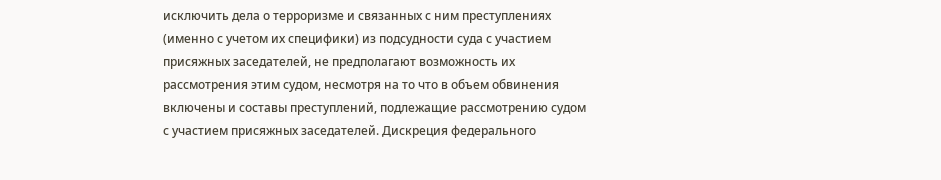исключить дела о терроризме и связанных с ним преступлениях (именно с учетом их специфики) из подсудности суда с участием присяжных заседателей, не предполагают возможность их рассмотрения этим судом, несмотря на то что в объем обвинения включены и составы преступлений, подлежащие рассмотрению судом с участием присяжных заседателей. Дискреция федерального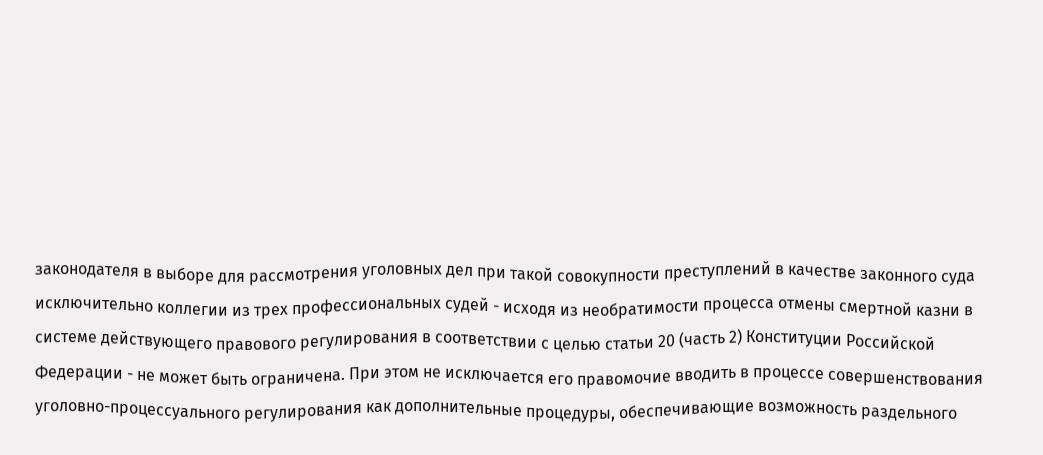законодателя в выборе для рассмотрения уголовных дел при такой совокупности преступлений в качестве законного суда исключительно коллегии из трех профессиональных судей - исходя из необратимости процесса отмены смертной казни в системе действующего правового регулирования в соответствии с целью статьи 20 (часть 2) Конституции Российской Федерации - не может быть ограничена. При этом не исключается его правомочие вводить в процессе совершенствования уголовно-процессуального регулирования как дополнительные процедуры, обеспечивающие возможность раздельного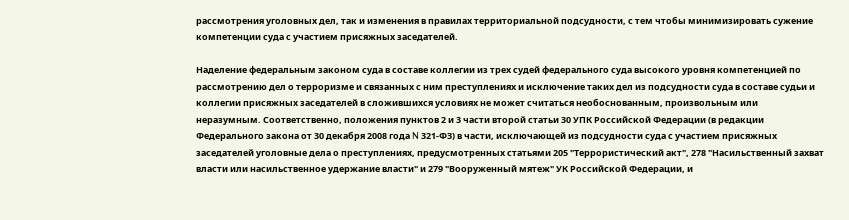рассмотрения уголовных дел, так и изменения в правилах территориальной подсудности, с тем чтобы минимизировать сужение компетенции суда с участием присяжных заседателей.

Наделение федеральным законом суда в составе коллегии из трех судей федерального суда высокого уровня компетенцией по рассмотрению дел о терроризме и связанных с ним преступлениях и исключение таких дел из подсудности суда в составе судьи и коллегии присяжных заседателей в сложившихся условиях не может считаться необоснованным, произвольным или неразумным. Соответственно, положения пунктов 2 и 3 части второй статьи 30 УПК Российской Федерации (в редакции Федерального закона от 30 декабря 2008 года N 321-ФЗ) в части, исключающей из подсудности суда с участием присяжных заседателей уголовные дела о преступлениях, предусмотренных статьями 205 "Террористический акт", 278 "Насильственный захват власти или насильственное удержание власти" и 279 "Вооруженный мятеж" УК Российской Федерации, и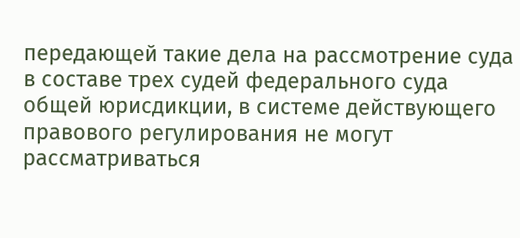передающей такие дела на рассмотрение суда в составе трех судей федерального суда общей юрисдикции, в системе действующего правового регулирования не могут рассматриваться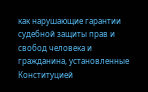как нарушающие гарантии судебной защиты прав и свобод человека и гражданина, установленные Конституцией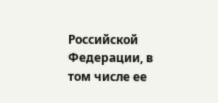Российской Федерации, в том числе ее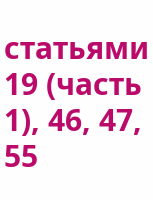статьями 19 (часть 1), 46, 47, 55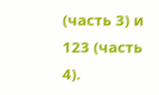(часть 3) и 123 (часть 4).